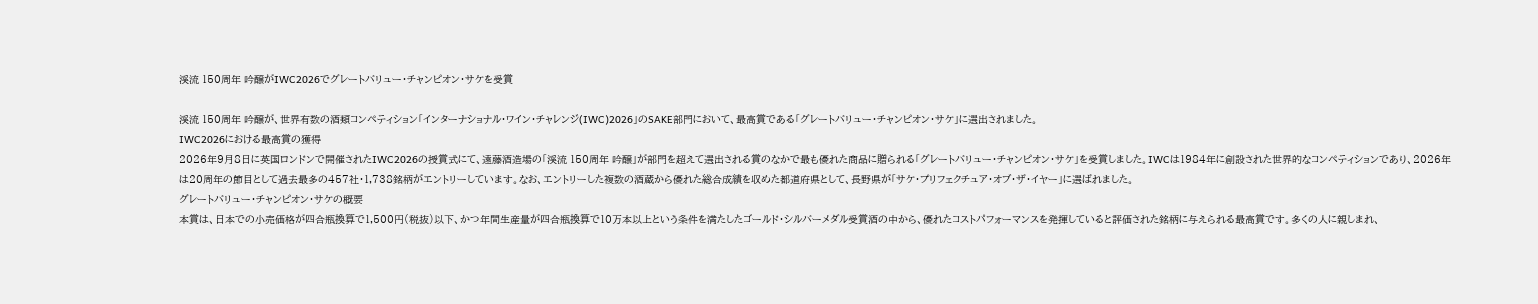渓流 150周年 吟醸がIWC2026でグレートバリュー・チャンピオン・サケを受賞

渓流 150周年 吟醸が、世界有数の酒類コンペティション「インターナショナル・ワイン・チャレンジ(IWC)2026」のSAKE部門において、最高賞である「グレートバリュー・チャンピオン・サケ」に選出されました。
IWC2026における最高賞の獲得
2026年9月8日に英国ロンドンで開催されたIWC2026の授賞式にて、遠藤酒造場の「渓流 150周年 吟醸」が部門を超えて選出される賞のなかで最も優れた商品に贈られる「グレートバリュー・チャンピオン・サケ」を受賞しました。IWCは1984年に創設された世界的なコンペティションであり、2026年は20周年の節目として過去最多の457社・1,738銘柄がエントリーしています。なお、エントリーした複数の酒蔵から優れた総合成績を収めた都道府県として、長野県が「サケ・プリフェクチュア・オブ・ザ・イヤー」に選ばれました。
グレートバリュー・チャンピオン・サケの概要
本賞は、日本での小売価格が四合瓶換算で1,500円(税抜)以下、かつ年間生産量が四合瓶換算で10万本以上という条件を満たしたゴールド・シルバーメダル受賞酒の中から、優れたコストパフォーマンスを発揮していると評価された銘柄に与えられる最高賞です。多くの人に親しまれ、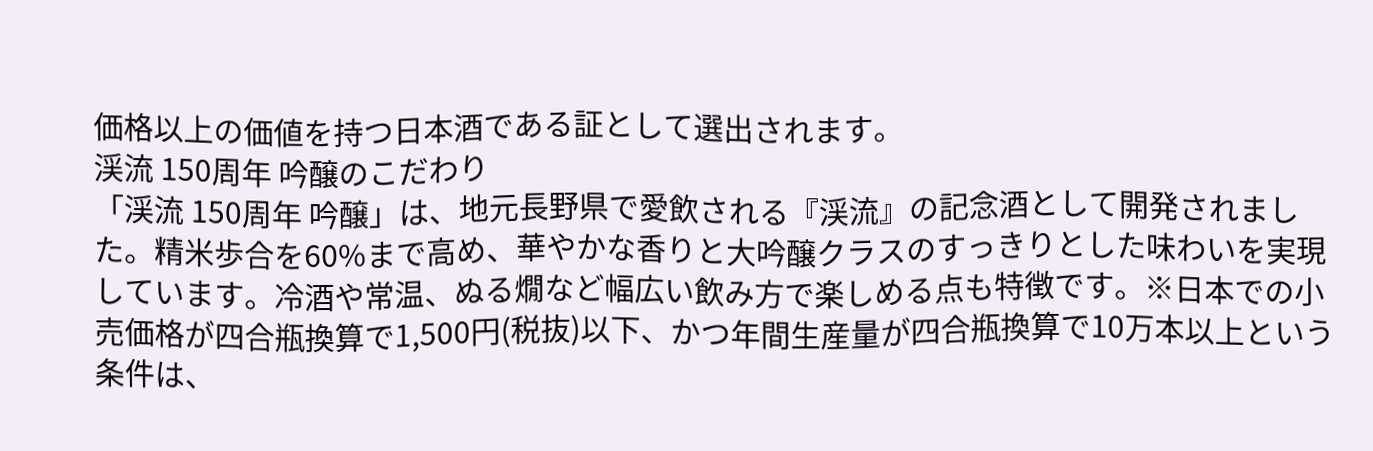価格以上の価値を持つ日本酒である証として選出されます。
渓流 150周年 吟醸のこだわり
「渓流 150周年 吟醸」は、地元長野県で愛飲される『渓流』の記念酒として開発されました。精米歩合を60%まで高め、華やかな香りと大吟醸クラスのすっきりとした味わいを実現しています。冷酒や常温、ぬる燗など幅広い飲み方で楽しめる点も特徴です。※日本での小売価格が四合瓶換算で1,500円(税抜)以下、かつ年間生産量が四合瓶換算で10万本以上という条件は、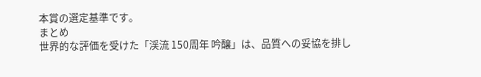本賞の選定基準です。
まとめ
世界的な評価を受けた「渓流 150周年 吟醸」は、品質への妥協を排し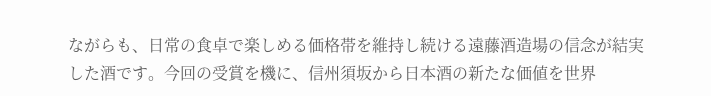ながらも、日常の食卓で楽しめる価格帯を維持し続ける遠藤酒造場の信念が結実した酒です。今回の受賞を機に、信州須坂から日本酒の新たな価値を世界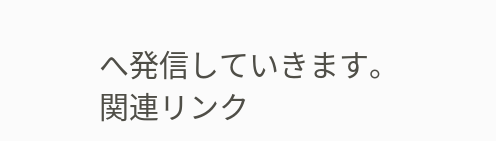へ発信していきます。
関連リンク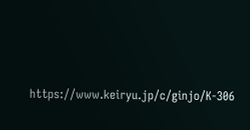https://www.keiryu.jp/c/ginjo/K-306